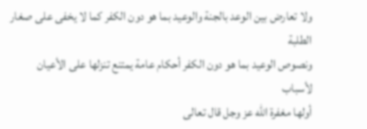ولا تعارض بين الوعد بالجنة والوعيد بما هو دون الكفر كما لا يخفى على صغار الطلبة
ونصوص الوعيد بما هو دون الكفر أحكام عامة يمتنع تنزلها على الأعيان
لأسباب
أولها مغفرة الله عز وجل قال تعالى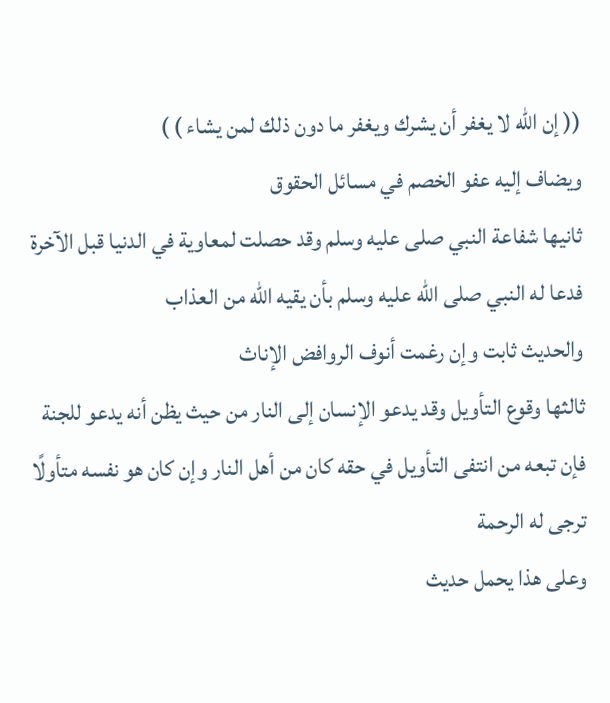(( إن الله لا يغفر أن يشرك ويغفر ما دون ذلك لمن يشاء ) )
ويضاف إليه عفو الخصم في مسائل الحقوق
ثانيها شفاعة النبي صلى عليه وسلم وقد حصلت لمعاوية في الدنيا قبل الآخرة فدعا له النبي صلى الله عليه وسلم بأن يقيه الله من العذاب
والحديث ثابت وإن رغمت أنوف الروافض الإناث
ثالثها وقوع التأويل وقد يدعو الإنسان إلى النار من حيث يظن أنه يدعو للجنة فإن تبعه من انتفى التأويل في حقه كان من أهل النار وإن كان هو نفسه متأولًا ترجى له الرحمة
وعلى هذا يحمل حديث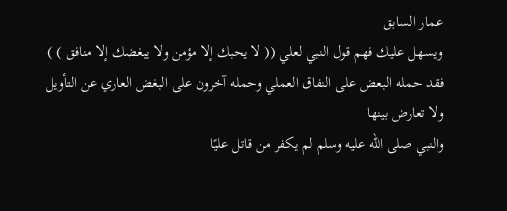عمار السابق
ويسهل عليك فهم قول النبي لعلي (( لا يحبك إلا مؤمن ولا يبغضك إلا منافق ) )
فقد حمله البعض على النفاق العملي وحمله آخرون على البغض العاري عن التأويل
ولا تعارض بينها
والنبي صلى الله عليه وسلم لم يكفر من قاتل عليًا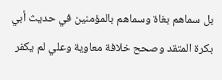بل سماهم بغاة وسماهم بالمؤمنين في حديث أبي بكرة المتقد وصحح خلافة معاوية وعلي لم يكفر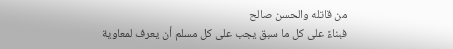من قاتله والحسن صالح
فبناءً على كل ما سبق يجب على كل مسلم أن يعرف لمعاوية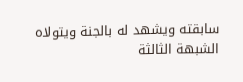سابقته ويشهد له بالجنة ويتولاه
الشبهة الثالثة